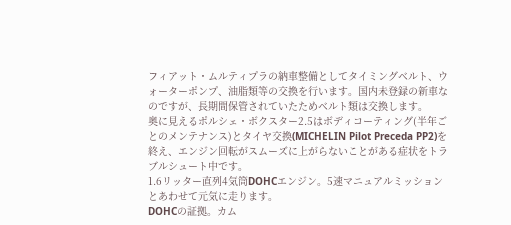フィアット・ムルティプラの納車整備としてタイミングベルト、ウォーターポンプ、油脂類等の交換を行います。国内未登録の新車なのですが、長期間保管されていたためベルト類は交換します。
奥に見えるポルシェ・ボクスター2.5はボディコーティング(半年ごとのメンテナンス)とタイヤ交換(MICHELIN Pilot Preceda PP2)を終え、エンジン回転がスムーズに上がらないことがある症状をトラブルシュート中です。
1.6リッター直列4気筒DOHCエンジン。5速マニュアルミッションとあわせて元気に走ります。
DOHCの証拠。カム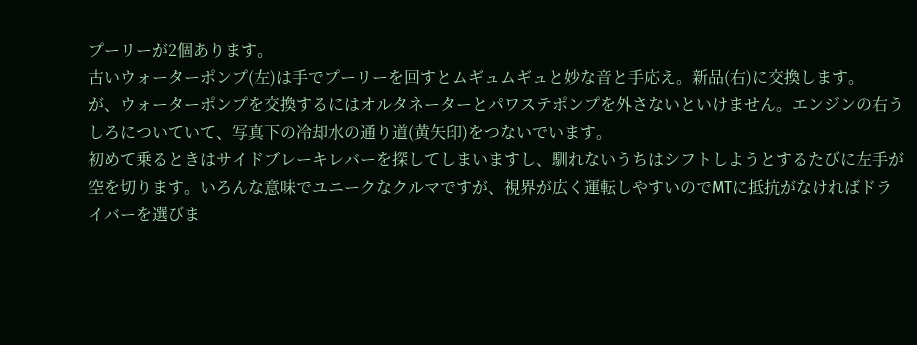プーリーが2個あります。
古いウォーターポンプ(左)は手でプーリーを回すとムギュムギュと妙な音と手応え。新品(右)に交換します。
が、ウォーターポンプを交換するにはオルタネーターとパワステポンプを外さないといけません。エンジンの右うしろについていて、写真下の冷却水の通り道(黄矢印)をつないでいます。
初めて乗るときはサイドブレーキレバーを探してしまいますし、馴れないうちはシフトしようとするたびに左手が空を切ります。いろんな意味でユニークなクルマですが、視界が広く運転しやすいのでMTに抵抗がなければドライバーを選びま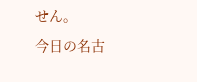せん。
今日の名古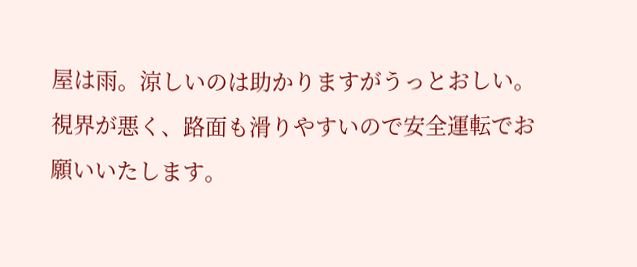屋は雨。涼しいのは助かりますがうっとおしい。視界が悪く、路面も滑りやすいので安全運転でお願いいたします。